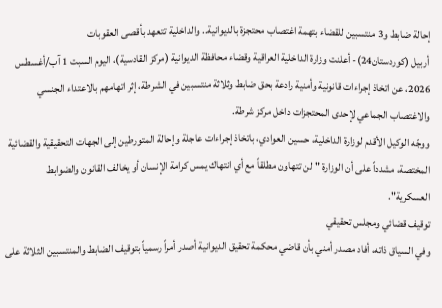إحالة ضابط و3 منتسبين للقضاء بتهمة اغتصاب محتجزة بالديوانية.. والداخلية تتعهد بأقصى العقوبات
أربيل (كوردستان24)- أعلنت وزارة الداخلية العراقية وقضاء محافظة الديوانية (مركز القادسية)، اليوم السبت 1 آب/أغسطس 2026، عن اتخاذ إجراءات قانونية وأمنية رادعة بحق ضابط وثلاثة منتسبين في الشرطة، إثر اتهامهم بالاعتداء الجنسي والاغتصاب الجماعي لإحدى المحتجزات داخل مركز شرطة.
ووجّه الوكيل الأقدم لوزارة الداخلية، حسين العوادي، باتخاذ إجراءات عاجلة وإحالة المتورطين إلى الجهات التحقيقية والقضائية المختصة، مشدداً على أن الوزارة "لن تتهاون مطلقاً مع أي انتهاك يمس كرامة الإنسان أو يخالف القانون والضوابط العسكرية".
توقيف قضائي ومجلس تحقيقي
وفي السياق ذاته، أفاد مصدر أمني بأن قاضي محكمة تحقيق الديوانية أصدر أمراً رسمياً بتوقيف الضابط والمنتسبين الثلاثة على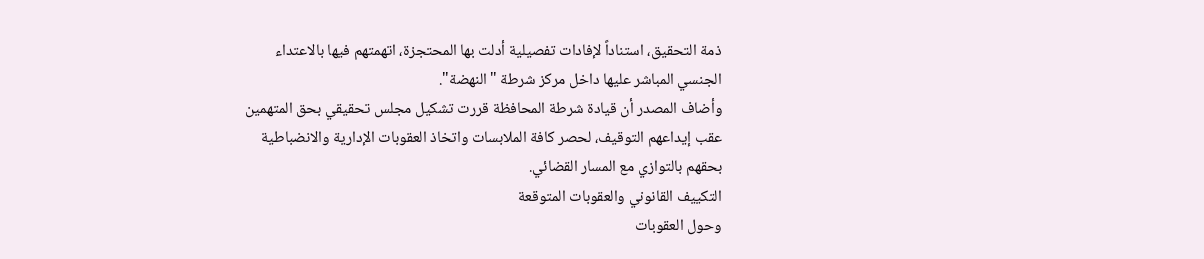ذمة التحقيق، استناداً لإفادات تفصيلية أدلت بها المحتجزة، اتهمتهم فيها بالاعتداء الجنسي المباشر عليها داخل مركز شرطة "النهضة".
وأضاف المصدر أن قيادة شرطة المحافظة قررت تشكيل مجلس تحقيقي بحق المتهمين عقب إيداعهم التوقيف، لحصر كافة الملابسات واتخاذ العقوبات الإدارية والانضباطية بحقهم بالتوازي مع المسار القضائي.
التكييف القانوني والعقوبات المتوقعة
وحول العقوبات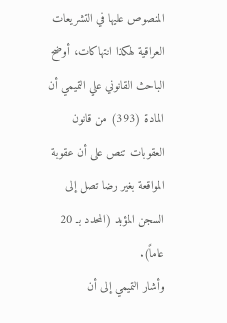المنصوص عليها في التشريعات العراقية لهكذا انتهاكات، أوضح الباحث القانوني علي التميمي أن المادة (393) من قانون العقوبات تنص على أن عقوبة المواقعة بغير رضا تصل إلى السجن المؤبد (المحدد بـ 20 عاماً).
وأشار التميمي إلى أن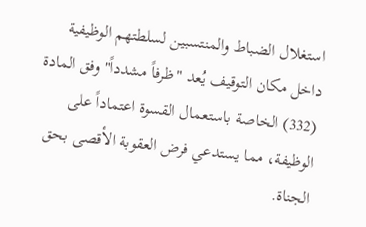استغلال الضباط والمنتسبين لسلطتهم الوظيفية داخل مكان التوقيف يُعد "ظرفاً مشدداً" وفق المادة (332) الخاصة باستعمال القسوة اعتماداً على الوظيفة، مما يستدعي فرض العقوبة الأقصى بحق الجناة.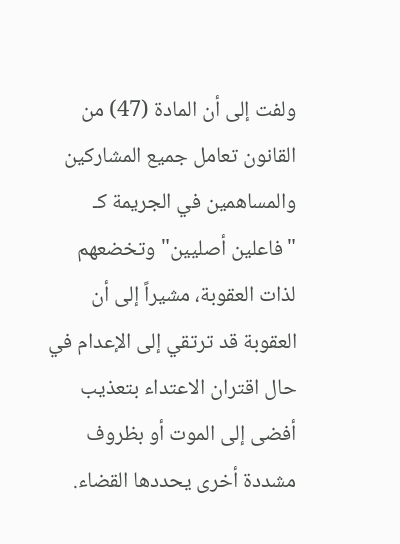ولفت إلى أن المادة (47) من القانون تعامل جميع المشاركين والمساهمين في الجريمة كـ "فاعلين أصليين" وتخضعهم لذات العقوبة، مشيراً إلى أن العقوبة قد ترتقي إلى الإعدام في حال اقتران الاعتداء بتعذيب أفضى إلى الموت أو بظروف مشددة أخرى يحددها القضاء.